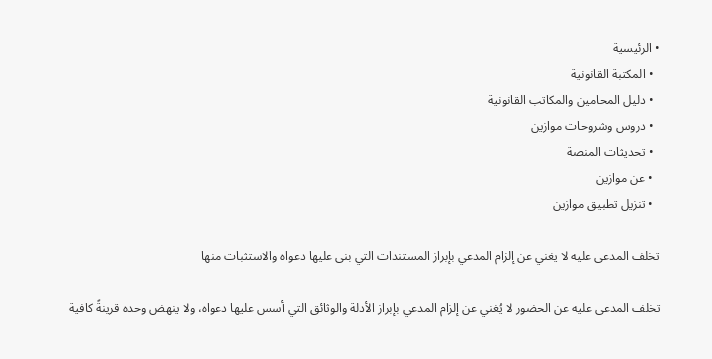• الرئيسية
  • المكتبة القانونية
  • دليل المحامين والمكاتب القانونية
  • دروس وشروحات موازين
  • تحديثات المنصة
  • عن موازين
  • تنزيل تطبيق موازين

تخلف المدعى عليه لا يغني عن إلزام المدعي بإبراز المستندات التي بنى عليها دعواه والاستثبات منها

تخلف المدعى عليه عن الحضور لا يُغني عن إلزام المدعي بإبراز الأدلة والوثائق التي أسس عليها دعواه، ولا ينهض وحده قرينةً كافية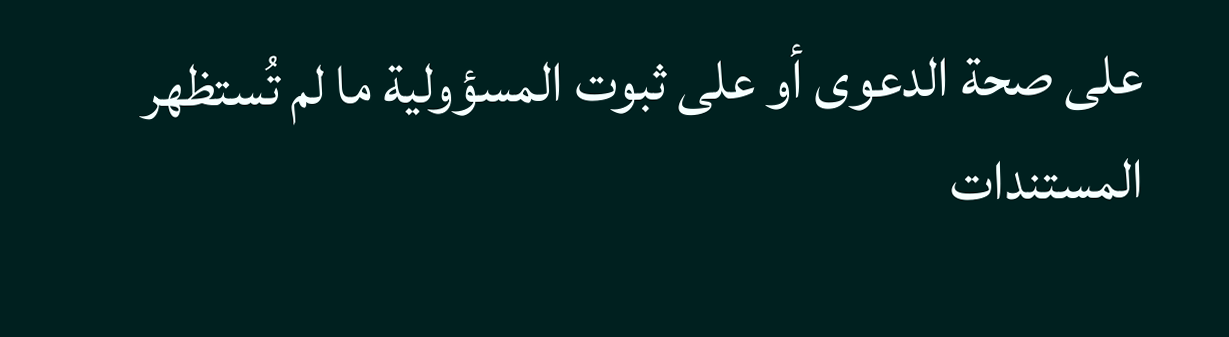على صحة الدعوى أو على ثبوت المسؤولية ما لم تُستظهر المستندات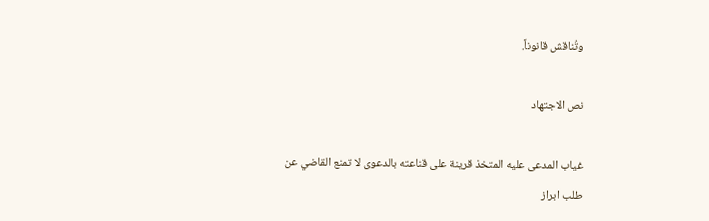وتُناقش قانوناً.

نص الاجتهاد

غياب المدعى عليه المتخذ قرينة على قناعته بالدعوى لا تمنع القاضي عن طلب ابراز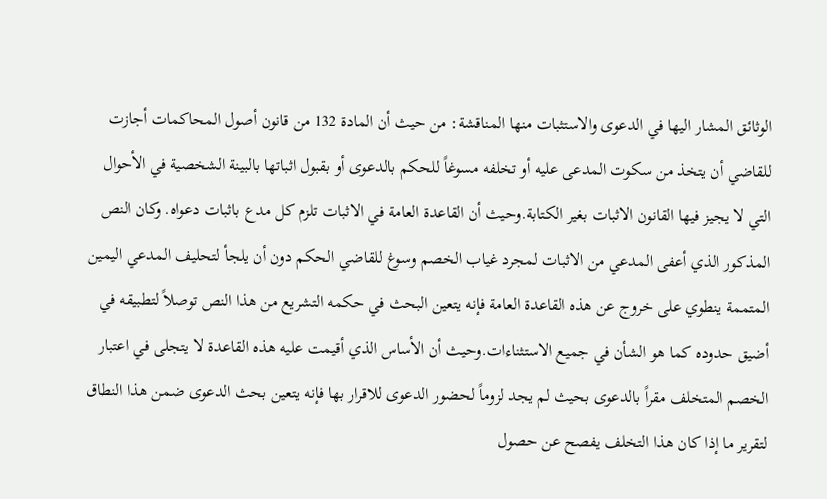الوثائق المشار اليها في الدعوى والاستثبات منها المناقشة: من حيث أن المادة 132 من قانون أصول المحاكمات أجازت للقاضي أن يتخذ من سكوت المدعى عليه أو تخلفه مسوغاً للحكم بالدعوى أو بقبول اثباتها بالبينة الشخصية في الأحوال التي لا يجيز فيها القانون الاثبات بغير الكتابة.وحيث أن القاعدة العامة في الاثبات تلزم كل مدع باثبات دعواه. وكان النص المذكور الذي أعفى المدعي من الاثبات لمجرد غياب الخصم وسوغ للقاضي الحكم دون أن يلجأ لتحليف المدعي اليمين المتممة ينطوي على خروج عن هذه القاعدة العامة فإنه يتعين البحث في حكمه التشريع من هذا النص توصلاً لتطبيقه في أضيق حدوده كما هو الشأن في جميع الاستثناءات.وحيث أن الأساس الذي أقيمت عليه هذه القاعدة لا يتجلى في اعتبار الخصم المتخلف مقراً بالدعوى بحيث لم يجد لزوماً لحضور الدعوى للاقرار بها فإنه يتعين بحث الدعوى ضمن هذا النطاق لتقرير ما إذا كان هذا التخلف يفصح عن حصول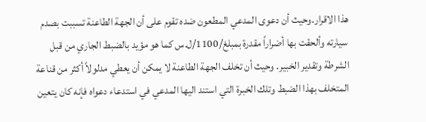هذا الاقرار.وحيث أن دعوى المدعي المطعون ضده تقوم على أن الجهة الطاعنة تسببت بصدم سيارته وألحقت بها أضراراً مقدرة بمبلغ/1100/ل.س كما هو مؤيد بالضبط الجاري من قبل الشرطة وتقدير الخبير. وحيث أن تخلف الجهة الطاعنة لا يمكن أن يعطي مدلولاً أكثر من قناعة المتخلف بهذا الضبط وتلك الخبرة التي استند اليها المدعي في استدعاء دعواه فإنه كان يتعين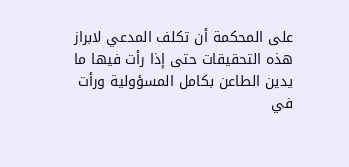على المحكمة أن تكلف المدعي لابراز هذه التحقيقات حتى إذا رأت فيها ما يدين الطاعن بكامل المسؤولية ورأت في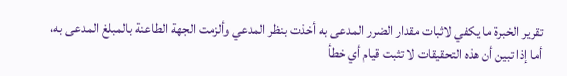تقرير الخبرة ما يكفي لاثبات مقدار الضرر المدعى به أخذت بنظر المدعي وألزمت الجهة الطاعنة بالمبلغ المدعى به، أما إذا تبين أن هذه التحقيقات لا تثبت قيام أي خطأ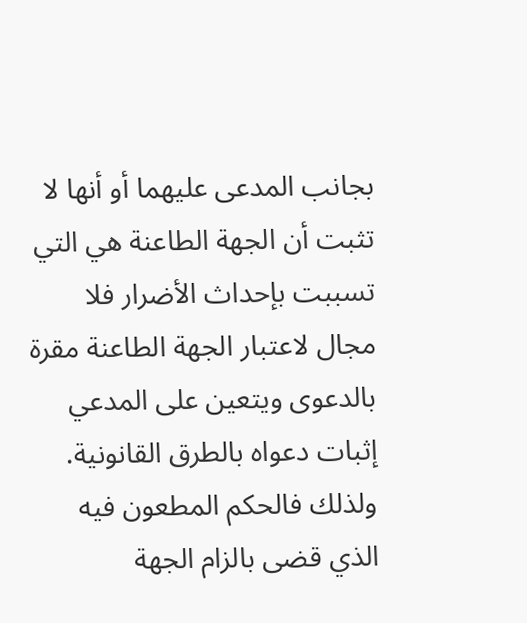بجانب المدعى عليهما أو أنها لا تثبت أن الجهة الطاعنة هي التي تسببت بإحداث الأضرار فلا مجال لاعتبار الجهة الطاعنة مقرة بالدعوى ويتعين على المدعي إثبات دعواه بالطرق القانونية. ولذلك فالحكم المطعون فيه الذي قضى بالزام الجهة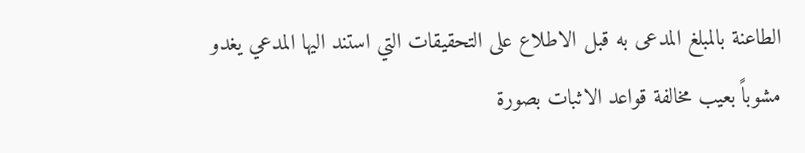الطاعنة بالمبلغ المدعى به قبل الاطلاع على التحقيقات التي استند اليها المدعي يغدو مشوباً بعيب مخالفة قواعد الاثبات بصورة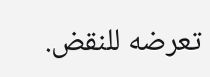تعرضه للنقض.